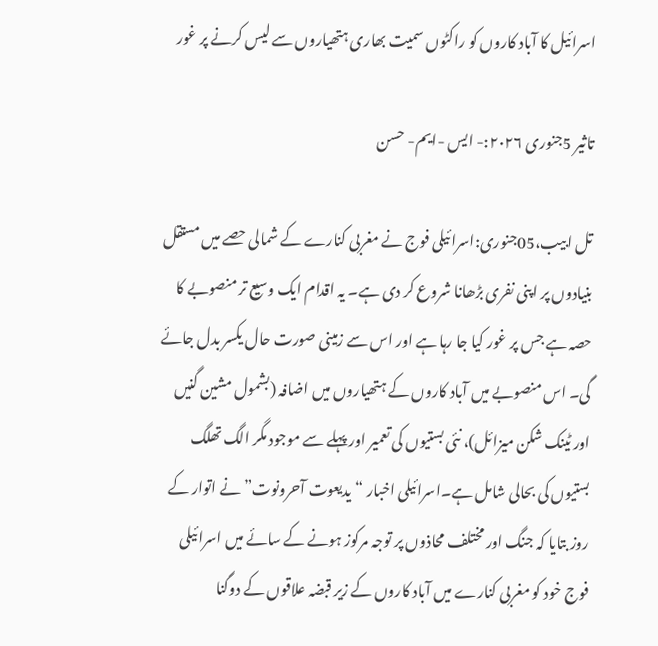اسرائیل کا آباد کاروں کو راکٹوں سمیت بھاری ہتھیاروں سے لیس کرنے پر غور

تاثیر 5جنوری ۲۰۲۶:- ایس -ایم- حسن

تل ابیب،05جنوری:اسرائیلی فوج نے مغربی کنارے کے شمالی حصے میں مستقل بنیادوں پر اپنی نفری بڑھانا شروع کر دی ہے۔ یہ اقدام ایک وسیع تر منصوبے کا حصہ ہے جس پر غور کیا جا رہا ہے اور اس سے زمینی صورت حال یکسر بدل جائے گی۔ اس منصوبے میں آباد کاروں کے ہتھیاروں میں اضافہ (بشمول مشین گنیں اور ٹینک شکن میزائل)، نئی بستیوں کی تعمیر اور پہلے سے موجود مگر الگ تھلگ بستیوں کی بحالی شامل ہے۔اسرائیلی اخبار “یدیعوت آحرونوت” نے اتوار کے روز بتایا کہ جنگ اور مختلف محاذوں پر توجہ مرکوز ہونے کے سائے میں اسرائیلی فوج خود کو مغربی کنارے میں آباد کاروں کے زیر قبضہ علاقوں کے دوگنا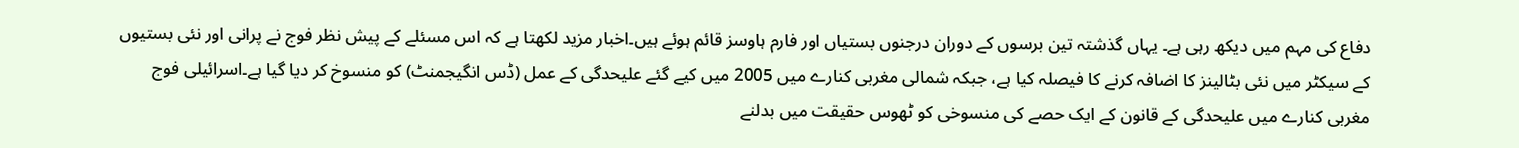دفاع کی مہم میں دیکھ رہی ہے۔ یہاں گذشتہ تین برسوں کے دوران درجنوں بستیاں اور فارم ہاوسز قائم ہوئے ہیں۔اخبار مزید لکھتا ہے کہ اس مسئلے کے پیش نظر فوج نے پرانی اور نئی بستیوں کے سیکٹر میں نئی بٹالینز کا اضافہ کرنے کا فیصلہ کیا ہے، جبکہ شمالی مغربی کنارے میں 2005 میں کیے گئے علیحدگی کے عمل (ڈس انگیجمنٹ) کو منسوخ کر دیا گیا ہے۔اسرائیلی فوج مغربی کنارے میں علیحدگی کے قانون کے ایک حصے کی منسوخی کو ٹھوس حقیقت میں بدلنے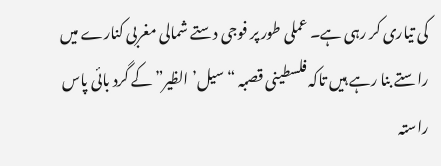کی تیاری کر رہی ہے۔ عملی طور پر فوجی دستے شمالی مغربی کنارے میں راستے بنا رہے ہیں تاکہ فلسطینی قصبہ “سیل’ الظیر” کے گرد بائی پاس راستہ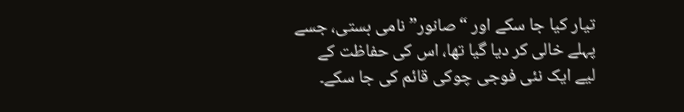تیار کیا جا سکے اور “صانور” نامی بستی، جسے پہلے خالی کر دیا گیا تھا، اس کی حفاظت کے لیے ایک نئی فوجی چوکی قائم کی جا سکے۔